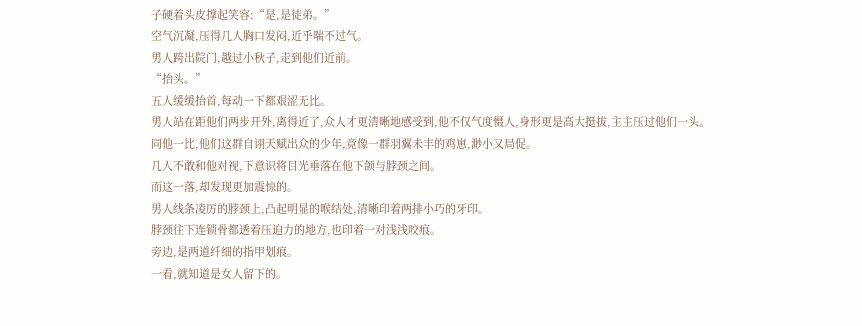子硬着头皮撑起笑容:“是,是徒弟。”
空气沉凝,压得几人胸口发闷,近乎喘不过气。
男人跨出院门,越过小秋子,走到他们近前。
“抬头。”
五人缓缓抬首,每动一下都艰涩无比。
男人站在距他们两步开外,离得近了,众人才更清晰地感受到,他不仅气度慑人,身形更是高大挺拔,主主压过他们一头。
同他一比,他们这群自诩天赋出众的少年,竟像一群羽翼未丰的鸡崽,渺小又局促。
几人不敢和他对视,下意识将目光垂落在他下颌与脖颈之间。
而这一落,却发现更加震惊的。
男人线条凌厉的脖颈上,凸起明显的喉结处,清晰印着两排小巧的牙印。
脖颈往下连锁骨都透着压迫力的地方,也印着一对浅浅咬痕。
旁边,是两道纤细的指甲划痕。
一看,就知道是女人留下的。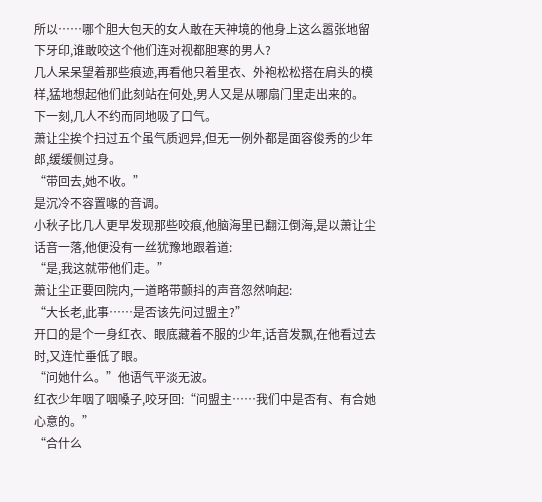所以……哪个胆大包天的女人敢在天神境的他身上这么嚣张地留下牙印,谁敢咬这个他们连对视都胆寒的男人?
几人呆呆望着那些痕迹,再看他只着里衣、外袍松松搭在肩头的模样,猛地想起他们此刻站在何处,男人又是从哪扇门里走出来的。
下一刻,几人不约而同地吸了口气。
萧让尘挨个扫过五个虽气质迥异,但无一例外都是面容俊秀的少年郎,缓缓侧过身。
“带回去,她不收。”
是沉冷不容置喙的音调。
小秋子比几人更早发现那些咬痕,他脑海里已翻江倒海,是以萧让尘话音一落,他便没有一丝犹豫地跟着道:
“是,我这就带他们走。”
萧让尘正要回院内,一道略带颤抖的声音忽然响起:
“大长老,此事……是否该先问过盟主?”
开口的是个一身红衣、眼底藏着不服的少年,话音发飘,在他看过去时,又连忙垂低了眼。
“问她什么。”他语气平淡无波。
红衣少年咽了咽嗓子,咬牙回:“问盟主……我们中是否有、有合她心意的。”
“合什么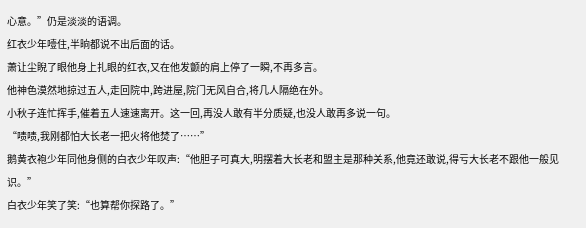心意。”仍是淡淡的语调。
红衣少年噎住,半晌都说不出后面的话。
萧让尘睨了眼他身上扎眼的红衣,又在他发颤的肩上停了一瞬,不再多言。
他神色漠然地掠过五人,走回院中,跨进屋,院门无风自合,将几人隔绝在外。
小秋子连忙挥手,催着五人速速离开。这一回,再没人敢有半分质疑,也没人敢再多说一句。
“啧啧,我刚都怕大长老一把火将他焚了……”
鹅黄衣袍少年同他身侧的白衣少年叹声:“他胆子可真大,明摆着大长老和盟主是那种关系,他竟还敢说,得亏大长老不跟他一般见识。”
白衣少年笑了笑:“也算帮你探路了。”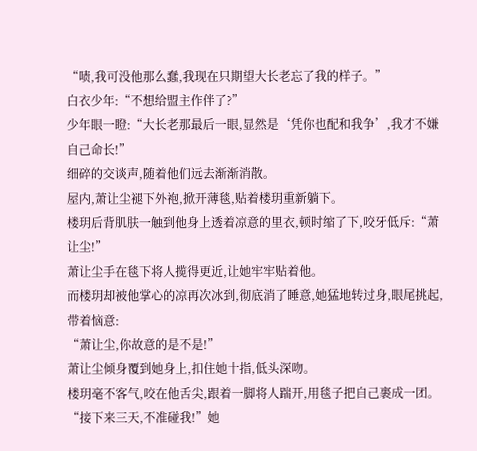“啧,我可没他那么蠢,我现在只期望大长老忘了我的样子。”
白衣少年:“不想给盟主作伴了?”
少年眼一瞪:“大长老那最后一眼,显然是‘凭你也配和我争’,我才不嫌自己命长!”
细碎的交谈声,随着他们远去渐渐消散。
屋内,萧让尘褪下外袍,掀开薄毯,贴着楼玥重新躺下。
楼玥后背肌肤一触到他身上透着凉意的里衣,顿时缩了下,咬牙低斥:“萧让尘!”
萧让尘手在毯下将人揽得更近,让她牢牢贴着他。
而楼玥却被他掌心的凉再次冰到,彻底消了睡意,她猛地转过身,眼尾挑起,带着恼意:
“萧让尘,你故意的是不是!”
萧让尘倾身覆到她身上,扣住她十指,低头深吻。
楼玥毫不客气,咬在他舌尖,跟着一脚将人踹开,用毯子把自己裹成一团。
“接下来三天,不准碰我!”她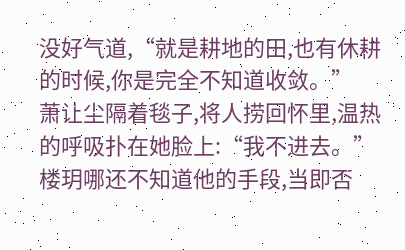没好气道,“就是耕地的田,也有休耕的时候,你是完全不知道收敛。”
萧让尘隔着毯子,将人捞回怀里,温热的呼吸扑在她脸上:“我不进去。”
楼玥哪还不知道他的手段,当即否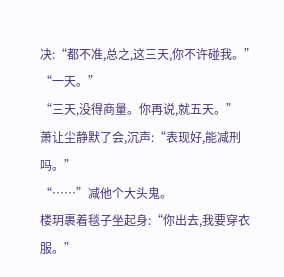决:“都不准,总之,这三天,你不许碰我。”
“一天。”
“三天,没得商量。你再说,就五天。”
萧让尘静默了会,沉声:“表现好,能减刑吗。”
“……”减他个大头鬼。
楼玥裹着毯子坐起身:“你出去,我要穿衣服。”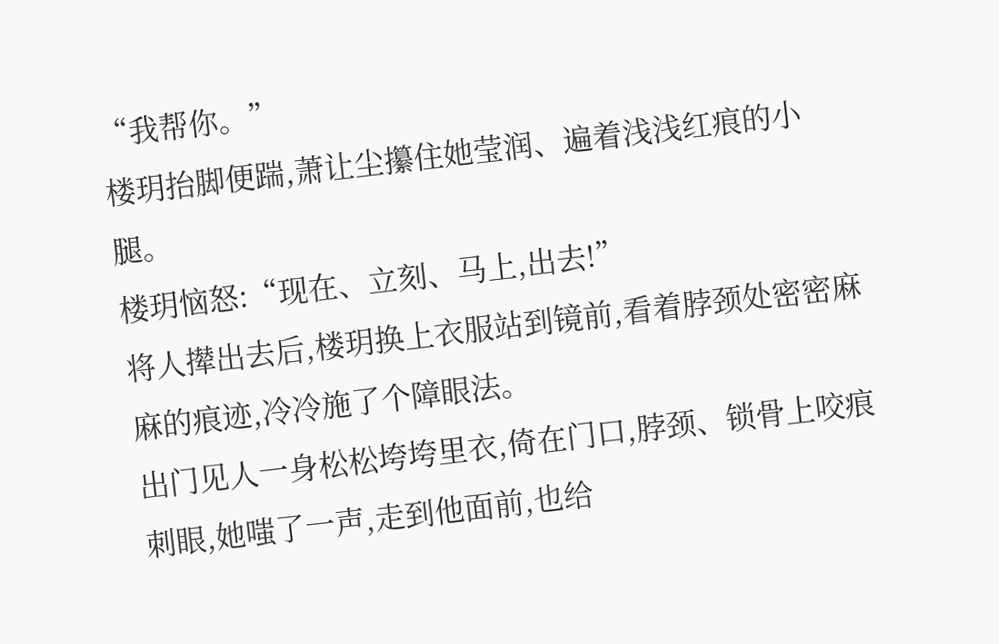“我帮你。”
楼玥抬脚便踹,萧让尘攥住她莹润、遍着浅浅红痕的小腿。
楼玥恼怒:“现在、立刻、马上,出去!”
将人撵出去后,楼玥换上衣服站到镜前,看着脖颈处密密麻麻的痕迹,冷冷施了个障眼法。
出门见人一身松松垮垮里衣,倚在门口,脖颈、锁骨上咬痕刺眼,她嗤了一声,走到他面前,也给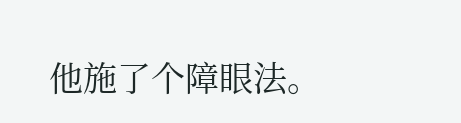他施了个障眼法。